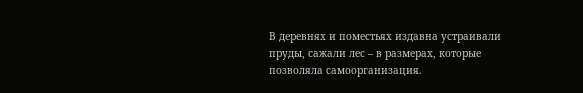В деревнях и поместьях издавна устраивали пруды, сажали лес – в размерах, которые позволяла самоорганизация.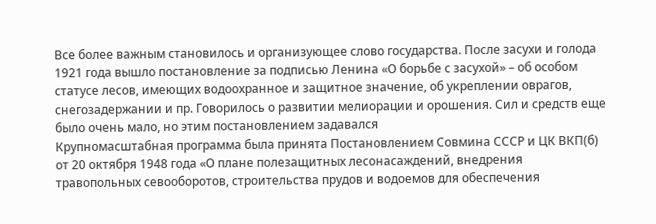Все более важным становилось и организующее слово государства. После засухи и голода 1921 года вышло постановление за подписью Ленина «О борьбе с засухой» – об особом статусе лесов, имеющих водоохранное и защитное значение, об укреплении оврагов, снегозадержании и пр. Говорилось о развитии мелиорации и орошения. Сил и средств еще было очень мало, но этим постановлением задавался
Крупномасштабная программа была принята Постановлением Совмина СССР и ЦК ВКП(б) от 20 октября 1948 года «О плане полезащитных лесонасаждений, внедрения травопольных севооборотов, строительства прудов и водоемов для обеспечения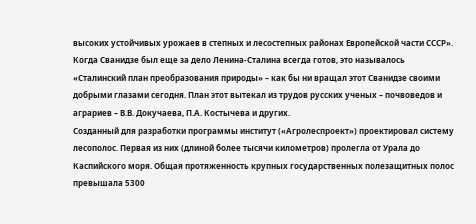высоких устойчивых урожаев в степных и лесостепных районах Европейской части СССР». Когда Сванидзе был еще за дело Ленина-Сталина всегда готов, это называлось «Сталинский план преобразования природы» – как бы ни вращал этот Сванидзе своими добрыми глазами сегодня. План этот вытекал из трудов русских ученых – почвоведов и аграриев – В.В. Докучаева, П.А. Костычева и других.
Созданный для разработки программы институт («Агролеспроект») проектировал систему лесополос. Первая из них (длиной более тысячи километров) пролегла от Урала до Каспийского моря. Общая протяженность крупных государственных полезащитных полос превышала 5300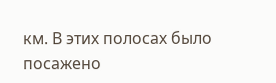км. В этих полосах было посажено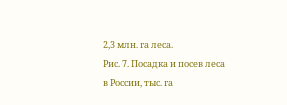2,3 млн. га леса.
Рис. 7. Посадка и посев леса в России, тыс. га